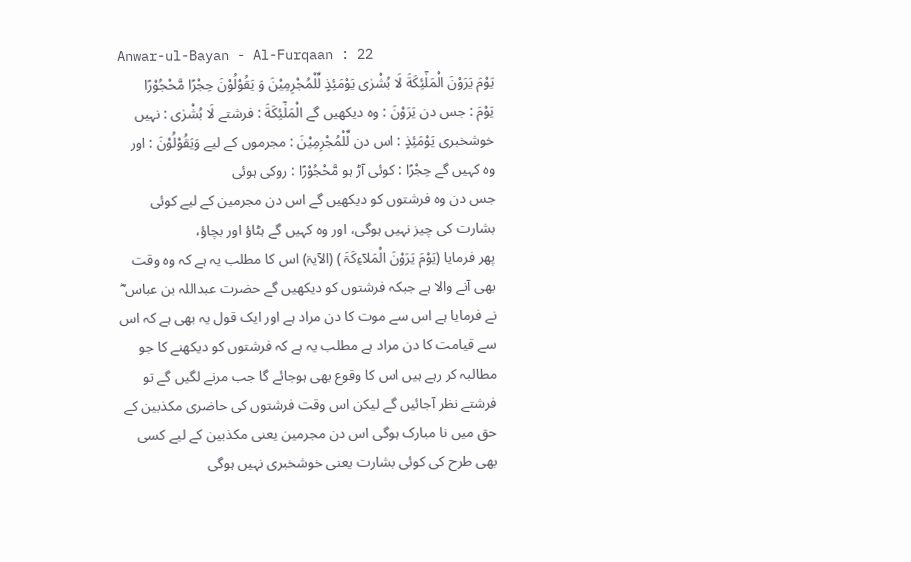Anwar-ul-Bayan - Al-Furqaan : 22
یَوْمَ یَرَوْنَ الْمَلٰٓئِكَةَ لَا بُشْرٰى یَوْمَئِذٍ لِّلْمُجْرِمِیْنَ وَ یَقُوْلُوْنَ حِجْرًا مَّحْجُوْرًا
يَوْمَ : جس دن يَرَوْنَ : وہ دیکھیں گے الْمَلٰٓئِكَةَ : فرشتے لَا بُشْرٰى : نہیں خوشخبری يَوْمَئِذٍ : اس دن لِّلْمُجْرِمِيْنَ : مجرموں کے لیے وَيَقُوْلُوْنَ : اور وہ کہیں گے حِجْرًا : کوئی آڑ ہو مَّحْجُوْرًا : روکی ہوئی
جس دن وہ فرشتوں کو دیکھیں گے اس دن مجرمین کے لیے کوئی بشارت کی چیز نہیں ہوگی، اور وہ کہیں گے ہٹاؤ اور بچاؤ،
پھر فرمایا (یَوْمَ یَرَوْنَ الْمَلآءِکَۃَ ) (الآیۃ) اس کا مطلب یہ ہے کہ وہ وقت بھی آنے والا ہے جبکہ فرشتوں کو دیکھیں گے حضرت عبداللہ بن عباس ؓ نے فرمایا ہے اس سے موت کا دن مراد ہے اور ایک قول یہ بھی ہے کہ اس سے قیامت کا دن مراد ہے مطلب یہ ہے کہ فرشتوں کو دیکھنے کا جو مطالبہ کر رہے ہیں اس کا وقوع بھی ہوجائے گا جب مرنے لگیں گے تو فرشتے نظر آجائیں گے لیکن اس وقت فرشتوں کی حاضری مکذبین کے حق میں نا مبارک ہوگی اس دن مجرمین یعنی مکذبین کے لیے کسی بھی طرح کی کوئی بشارت یعنی خوشخبری نہیں ہوگی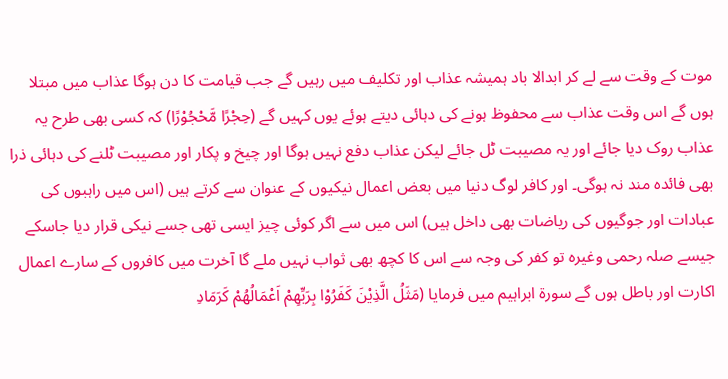موت کے وقت سے لے کر ابدالا باد ہمیشہ عذاب اور تکلیف میں رہیں گے جب قیامت کا دن ہوگا عذاب میں مبتلا ہوں گے اس وقت عذاب سے محفوظ ہونے کی دہائی دیتے ہوئے یوں کہیں گے (حِجْرًا مَّحْجُوْرًا) کہ کسی بھی طرح یہ عذاب روک دیا جائے اور یہ مصیبت ٹل جائے لیکن عذاب دفع نہیں ہوگا اور چیخ و پکار اور مصیبت ٹلنے کی دہائی ذرا بھی فائدہ مند نہ ہوگی۔ اور کافر لوگ دنیا میں بعض اعمال نیکیوں کے عنوان سے کرتے ہیں (اس میں راہبوں کی عبادات اور جوگیوں کی ریاضات بھی داخل ہیں) اس میں سے اگر کوئی چیز ایسی تھی جسے نیکی قرار دیا جاسکے جیسے صلہ رحمی وغیرہ تو کفر کی وجہ سے اس کا کچھ بھی ثواب نہیں ملے گا آخرت میں کافروں کے سارے اعمال اکارت اور باطل ہوں گے سورة ابراہیم میں فرمایا (مَثَلُ الَّذِیْنَ کَفَرُوْا بِرَبِّھِمْ اَعْمَالُھُمْ کَرَمَادِ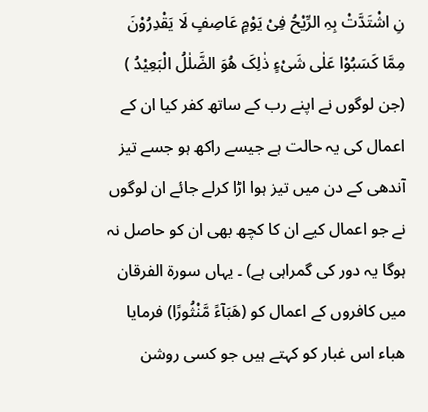نِ اشْتَدَّتْ بِہِ الرِّیْحُ فِیْ یَوْمٍ عَاصِفٍ لَا یَقْدِرُوْنَ مِمَّا کَسَبُوْا عَلٰی شَیْءٍ ذٰلِکَ ھُوَ الضَّلٰلُ الْبَعِیْدُ ) (جن لوگوں نے اپنے رب کے ساتھ کفر کیا ان کے اعمال کی یہ حالت ہے جیسے راکھ ہو جسے تیز آندھی کے دن میں تیز ہوا اڑا کرلے جائے ان لوگوں نے جو اعمال کیے ان کا کچھ بھی ان کو حاصل نہ ہوگا یہ دور کی گمراہی ہے) ۔ یہاں سورة الفرقان میں کافروں کے اعمال کو (ھَبَآءً مَّنْثُورًا) فرمایا ھباء اس غبار کو کہتے ہیں جو کسی روشن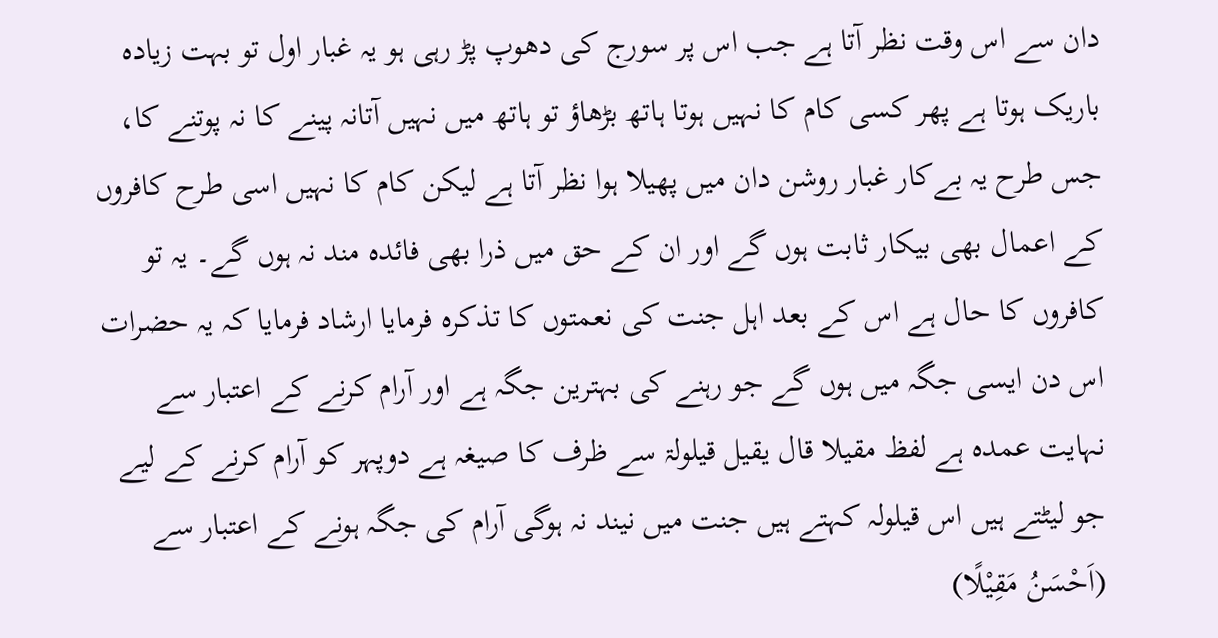دان سے اس وقت نظر آتا ہے جب اس پر سورج کی دھوپ پڑ رہی ہو یہ غبار اول تو بہت زیادہ باریک ہوتا ہے پھر کسی کام کا نہیں ہوتا ہاتھ بڑھاؤ تو ہاتھ میں نہیں آتانہ پینے کا نہ پوتنے کا، جس طرح یہ بےکار غبار روشن دان میں پھیلا ہوا نظر آتا ہے لیکن کام کا نہیں اسی طرح کافروں کے اعمال بھی بیکار ثابت ہوں گے اور ان کے حق میں ذرا بھی فائدہ مند نہ ہوں گے۔ یہ تو کافروں کا حال ہے اس کے بعد اہل جنت کی نعمتوں کا تذکرہ فرمایا ارشاد فرمایا کہ یہ حضرات اس دن ایسی جگہ میں ہوں گے جو رہنے کی بہترین جگہ ہے اور آرام کرنے کے اعتبار سے نہایت عمدہ ہے لفظ مقیلا قال یقیل قیلولۃ سے ظرف کا صیغہ ہے دوپہر کو آرام کرنے کے لیے جو لیٹتے ہیں اس قیلولہ کہتے ہیں جنت میں نیند نہ ہوگی آرام کی جگہ ہونے کے اعتبار سے (اَحْسَنُ مَقِیْلًا)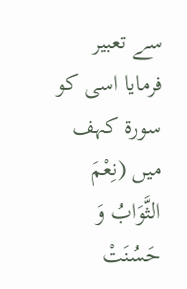سے تعبیر فرمایا اسی کو سورة کہف میں (نِعْمَ الثَّوَابُ وَ حَسُنَتْ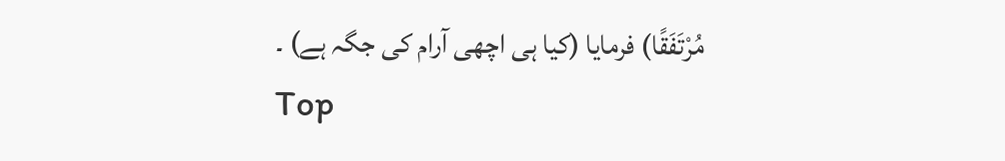مُرْتَفَقًا) فرمایا (کیا ہی اچھی آرام کی جگہ ہے) ۔
Top